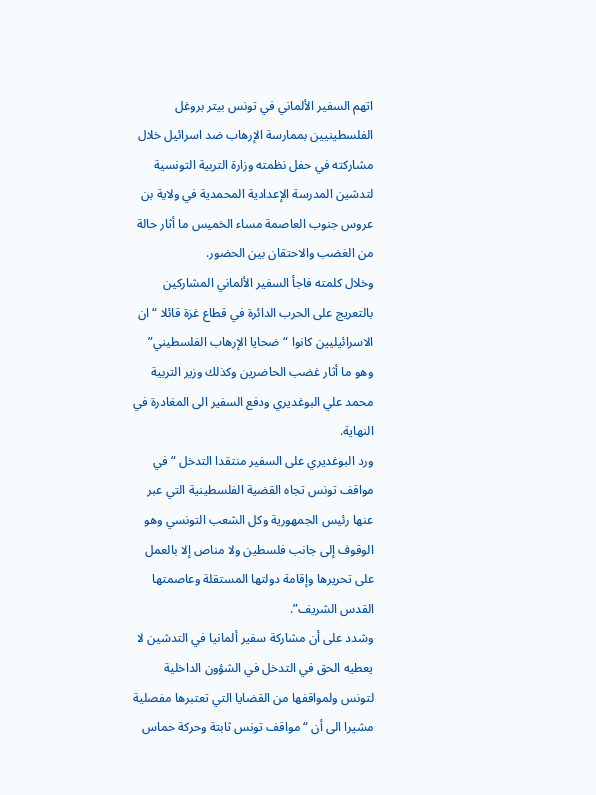اتهم السفير الألماني في تونس بيتر بروغل الفلسطينيين بممارسة الإرهاب ضد اسرائيل خلال مشاركته في حفل نظمته وزارة التربية التونسية لتدشين المدرسة الإعدادية المحمدية في ولاية بن عروس جنوب العاصمة مساء الخميس ما أثار حالة من الغضب والاحتقان بين الحضور.
وخلال كلمته فاجأ السفير الألماني المشاركين بالتعريج على الحرب الدائرة في قطاع غزة قائلا “ان الاسرائيليين كانوا “ضحايا الإرهاب الفلسطيني” وهو ما أثار غضب الحاضرين وكذلك وزير التربية محمد علي البوغديري ودفع السفير الى المغادرة في النهاية.
ورد البوغديري على السفير منتقدا التدخل “في مواقف تونس تجاه القضية الفلسطينية التي عبر عنها رئيس الجمهورية وكل الشعب التونسي وهو الوقوف إلى جانب فلسطين ولا مناص إلا بالعمل على تحريرها وإقامة دولتها المستقلة وعاصمتها القدس الشريف”.
وشدد على أن مشاركة سفير ألمانيا في التدشين لا يعطيه الحق في التدخل في الشؤون الداخلية لتونس ولمواقفها من القضايا التي تعتبرها مفصلية مشيرا الى أن “مواقف تونس ثابتة وحركة حماس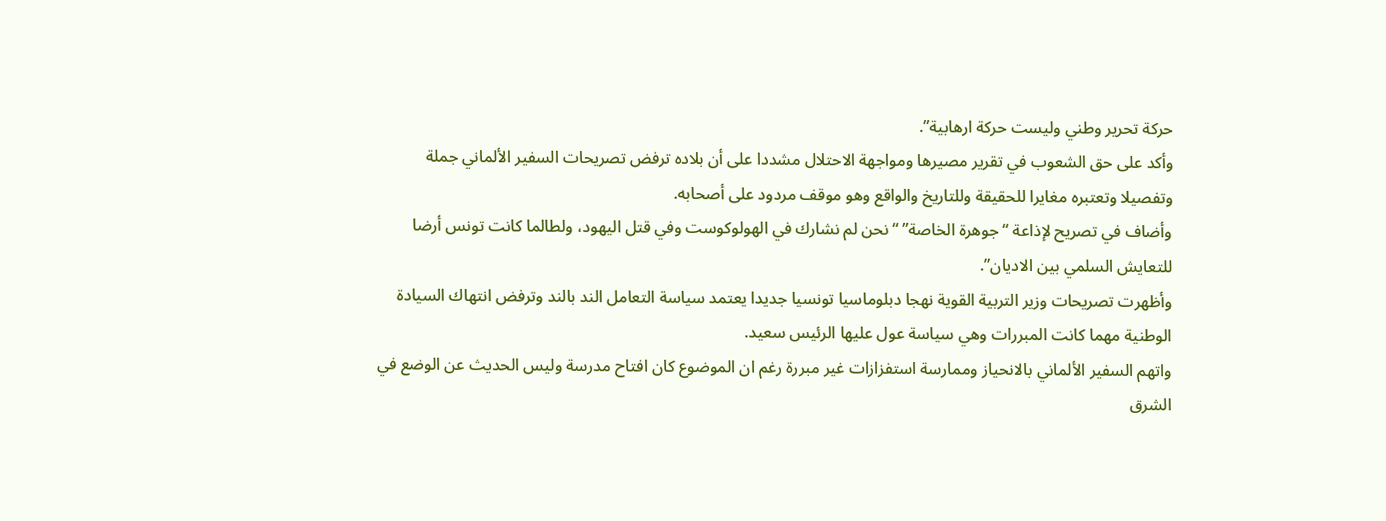حركة تحرير وطني وليست حركة ارهابية”.
وأكد على حق الشعوب في تقرير مصيرها ومواجهة الاحتلال مشددا على أن بلاده ترفض تصريحات السفير الألماني جملة وتفصيلا وتعتبره مغايرا للحقيقة وللتاريخ والواقع وهو موقف مردود على أصحابه.
وأضاف في تصريح لإذاعة “جوهرة الخاصة” “نحن لم نشارك في الهولوكوست وفي قتل اليهود، ولطالما كانت تونس أرضا للتعايش السلمي بين الاديان”.
وأظهرت تصريحات وزير التربية القوية نهجا دبلوماسيا تونسيا جديدا يعتمد سياسة التعامل الند بالند وترفض انتهاك السيادة الوطنية مهما كانت المبررات وهي سياسة عول عليها الرئيس سعيد.
واتهم السفير الألماني بالانحياز وممارسة استفزازات غير مبررة رغم ان الموضوع كان افتاح مدرسة وليس الحديث عن الوضع في الشرق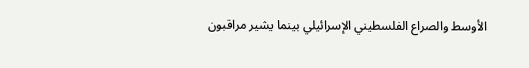الأوسط والصراع الفلسطيني الإسرائيلي بينما يشير مراقبون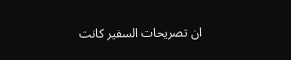ان تصريحات السفير كانت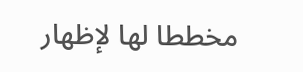مخططا لها لإظهار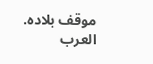موقف بلاده.
العرب